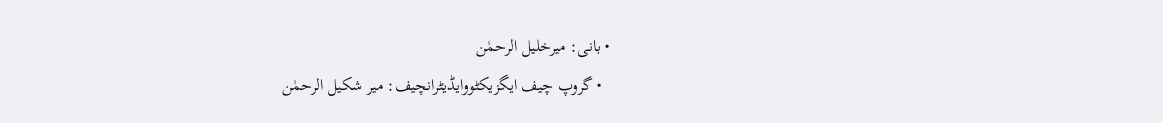• بانی: میرخلیل الرحمٰن
  • گروپ چیف ایگزیکٹووایڈیٹرانچیف: میر شکیل الرحمٰن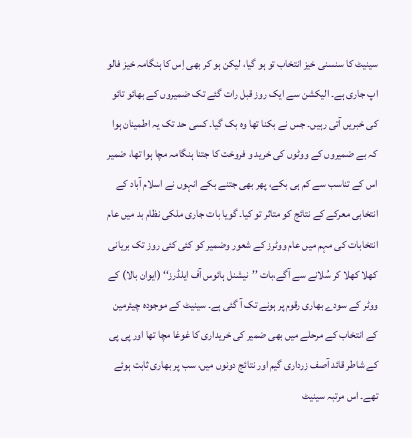سینیٹ کا سنسنی خیز انتخاب تو ہو گیا، لیکن ہو کر بھی اِس کا ہنگامہ خیز فالو اپ جاری ہے۔ الیکشن سے ایک روز قبل رات گئے تک ضمیروں کے بھائو تائو کی خبریں آتی رہیں۔ جس نے بکنا تھا وہ بک گیا۔ کسی حد تک یہ اطمینان ہوا کہ بے ضمیروں کے ووٹوں کی خرید و فروخت کا جتنا ہنگامہ مچا ہوا تھا، ضمیر اس کے تناسب سے کم ہی بکے، پھر بھی جتنے بکے انہوں نے اسلام آباد کے انتخابی معرکے کے نتائج کو متاثر تو کیا۔ گویا بات جاری ملکی نظام بد میں عام انتخابات کی مہم میں عام ووٹرز کے شعور وضمیر کو کئی کئی روز تک بریانی کھلا کھلا کر سُلانے سے آگے،بات ’’نیشنل ہائوس آف ایلڈرز‘‘ (ایوان بالا) کے ووٹر کے سودے بھاری رقوم پر ہونے تک آ گئی ہے۔ سینیٹ کے موجودہ چیئرمین کے انتخاب کے مرحلے میں بھی ضمیر کی خریداری کا غوغا مچا تھا اور پی پی کے شاطر قائد آصف زرداری گیم اور نتائج دونوں میں، سب پر بھاری ثابت ہوئے تھے۔ اس مرتبہ سینیٹ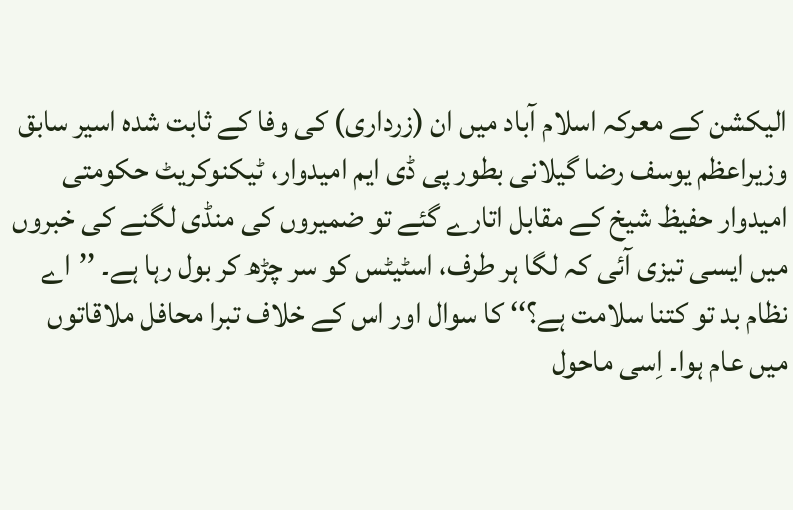الیکشن کے معرکہ اسلام آباد میں ان (زرداری) کی وفا کے ثابت شدہ اسیر سابق وزیراعظم یوسف رضا گیلانی بطور پی ڈی ایم امیدوار، ٹیکنوکریٹ حکومتی امیدوار حفیظ شیخ کے مقابل اتارے گئے تو ضمیروں کی منڈی لگنے کی خبروں میں ایسی تیزی آئی کہ لگا ہر طرف، اسٹیٹس کو سر چڑھ کر بول رہا ہے۔ ’’اے نظام بد تو کتنا سلامت ہے؟‘‘ کا سوال اور اس کے خلاف تبرا محافل ملاقاتوں میں عام ہوا۔ اِسی ماحول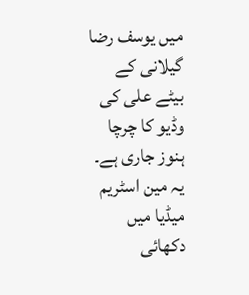میں یوسف رضا گیلانی کے بیٹے علی کی وڈیو کا چرچا ہنوز جاری ہے۔ یہ مین اسٹریم میڈیا میں دکھائی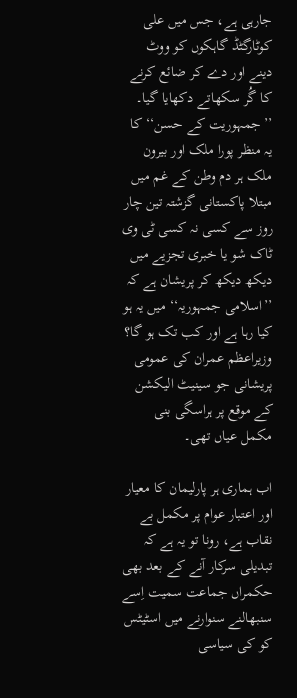جارہی ہے، جس میں علی کوٹارگٹڈ گاہکوں کو ووٹ دینے اور دے کر ضائع کرنے کا گُر سکھاتے دکھایا گیا۔ ’’جمہوریت کے حسن‘‘ کا یہ منظر پورا ملک اور بیرون ملک ہر دم وطن کے غم میں مبتلا پاکستانی گزشتہ تین چار روز سے کسی نہ کسی ٹی وی ٹاک شو یا خبری تجزیے میں دیکھ دیکھ کر پریشان ہے کہ ’’اسلامی جمہوریہ‘‘ میں یہ ہو کیا رہا ہے اور کب تک ہو گا؟ وزیراعظم عمران کی عمومی پریشانی جو سینیٹ الیکشن کے موقع پر ہراسگی بنی مکمل عیاں تھی۔

اب ہماری ہر پارلیمان کا معیار اور اعتبار عوام پر مکمل بے نقاب ہے، رونا تو یہ ہے کہ تبدیلی سرکار آنے کے بعد بھی حکمراں جماعت سمیت اِسے سنبھالنے سنوارنے میں اسٹیٹس کو کی سیاسی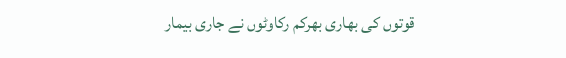قوتوں کی بھاری بھرکم رکاوٹوں نے جاری بیمار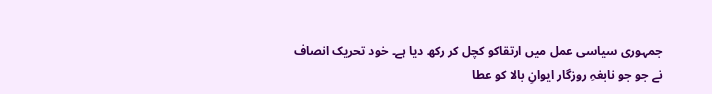جمہوری سیاسی عمل میں ارتقاکو کچل کر رکھ دیا ہے۔ خود تحریک انصاف نے جو جو نابغہِ روزگار ایوانِ بالا کو عطا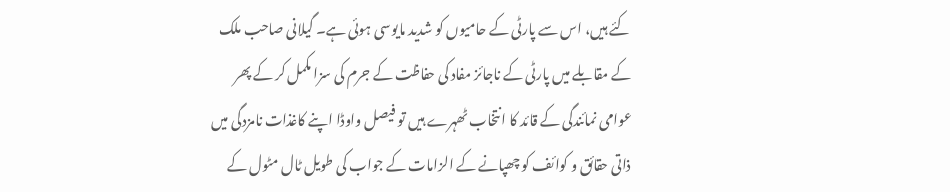کئے ہیں، اس سے پارٹی کے حامیوں کو شدید مایوسی ہوئی ہے۔ گیلانی صاحب ملک کے مقابلے میں پارٹی کے ناجائز مفاد کی حفاظت کے جرم کی سزا مکمل کر کے پھر عوامی نمائندگی کے قائد کا انتخاب ٹھہرے ہیں تو فیصل واوڈا اپنے کاغذات نامزدگی میں ذاتی حقائق و کوائف کو چھپانے کے الزامات کے جواب کی طویل ٹال مٹول کے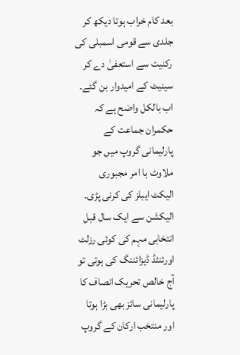بعد کام خراب ہوتا دیکھ کر جلدی سے قومی اسمبلی کی رکنیت سے استعفیٰ دے کر سینیٹ کے امیدوار بن گئے۔ اب بالکل واضح ہے کہ حکمران جماعت کے پارلیمانی گروپ میں جو ملاوٹ با امر مجبوری الیکٹ ایبلز کی کرنی پڑی۔ الیکشن سے ایک سال قبل انتخابی مہم کی کوئی رزلٹ اورئنٹڈ ڈیزائننگ کی ہوتی تو آج خالص تحریک انصاف کا پارلیمانی سائز بھی بڑا ہوتا اور منتخب ارکان کے گروپ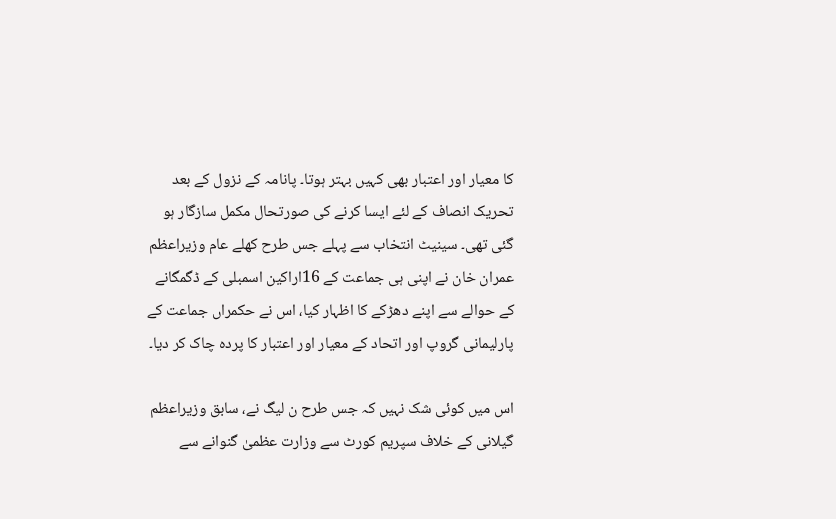کا معیار اور اعتبار بھی کہیں بہتر ہوتا۔ پانامہ کے نزول کے بعد تحریک انصاف کے لئے ایسا کرنے کی صورتحال مکمل سازگار ہو گئی تھی۔ سینیٹ انتخاب سے پہلے جس طرح کھلے عام وزیراعظم عمران خان نے اپنی ہی جماعت کے 16اراکین اسمبلی کے ڈگمگانے کے حوالے سے اپنے دھڑکے کا اظہار کیا، اس نے حکمراں جماعت کے پارلیمانی گروپ اور اتحاد کے معیار اور اعتبار کا پردہ چاک کر دیا۔

اس میں کوئی شک نہیں کہ جس طرح ن لیگ نے، سابق وزیراعظم گیلانی کے خلاف سپریم کورٹ سے وزارت عظمیٰ گنوانے سے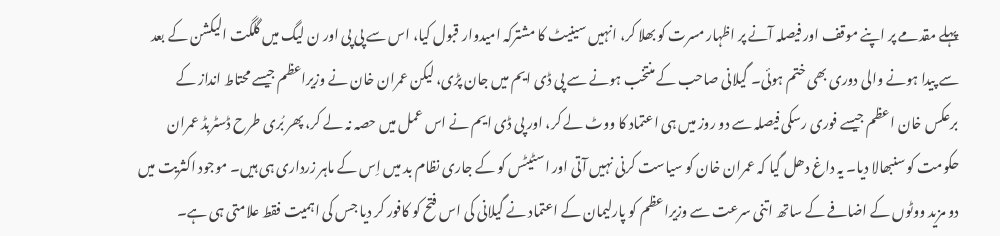پہلے مقدمے پر اپنے موقف اور فیصلہ آنے پر اظہار مسرت کو بھلا کر، انہیں سینیٹ کا مشترکہ امیدوار قبول کیا، اس سے پی پی اور ن لیگ میں گلگت الیکشن کے بعد سے پیدا ہونے والی دوری بھی ختم ہوئی۔ گیلانی صاحب کے منتخب ہونے سے پی ڈی ایم میں جان پڑی، لیکن عمران خان نے وزیراعظم جیسے محتاط انداز کے برعکس خان اعظم جیسے فوری رسکی فیصلہ سے دو روز میں ہی اعتماد کا ووٹ لے کر، اور پی ڈی ایم نے اس عمل میں حصہ نہ لے کر، پھر بُری طرح ڈسٹربڈ عمران حکومت کو سنبھالا دیا۔ یہ داغ دھل گیا کہ عمران خان کو سیاست کرنی نہیں آتی اور اسٹیٹس کو کے جاری نظام بد میں اِس کے ماہر زرداری ہی ہیں۔ موجود اکثریت میں دو مزید ووٹوں کے اضافے کے ساتھ اتنی سرعت سے وزیراعظم کو پارلیمان کے اعتماد نے گیلانی کی اس فتح کو کافور کر دیا جس کی اہمیت فقط علامتی ہی ہے۔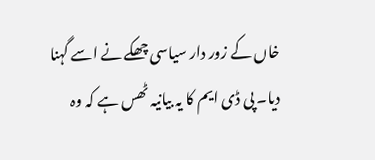خاں کے زور دار سیاسی چھکے نے اسے گہنا دیا۔ پی ڈی ایم کا یہ بیانیہ ٹھس ہے کہ وہ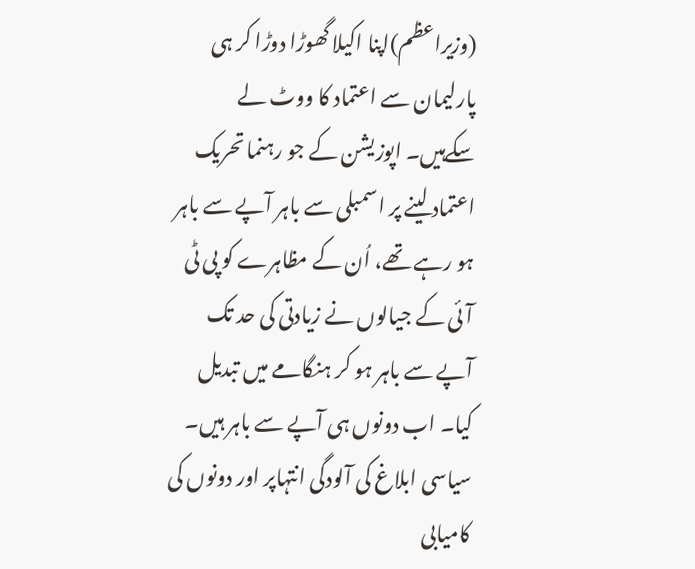(وزیراعظم)اپنا اکیلا گھوڑا دوڑا کر ہی پارلیمان سے اعتماد کا ووٹ لے سکےہیں۔ اپوزیشن کے جو رہنما تحریک اعتماد لینے پر اسمبلی سے باہر آپے سے باہر ہو رہے تھے، اُن کے مظاہرے کو پی ٹی آئی کے جیالوں نے زیادتی کی حد تک آپے سے باہر ہو کر ہنگامے میں تبدیل کیا۔ اب دونوں ہی آپے سے باہر ہیں۔ سیاسی ابلاغ کی آلودگی انتہاپر اور دونوں کی کامیابی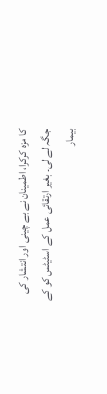کا مزہ کرکرا، اطمینان نے بے چینی اور انتشار کی جگہ لے لی۔ بغیر ارتقائی عمل کے اسٹیٹس کو کے بیمار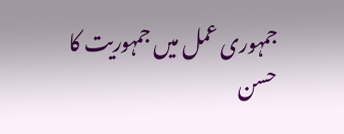جمہوری عمل میں جمہوریت کا حسن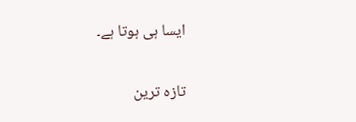ایسا ہی ہوتا ہے۔

تازہ ترین